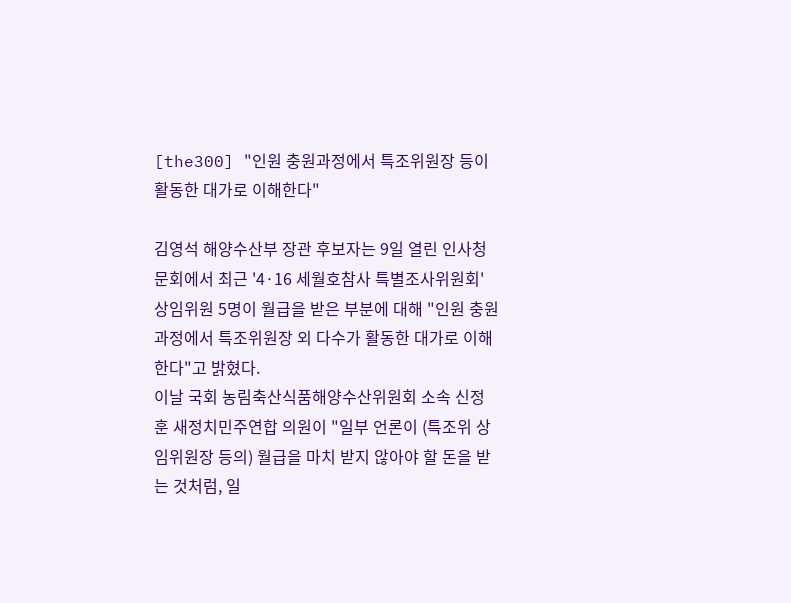[the300] "인원 충원과정에서 특조위원장 등이 활동한 대가로 이해한다"

김영석 해양수산부 장관 후보자는 9일 열린 인사청문회에서 최근 '4·16 세월호참사 특별조사위원회' 상임위원 5명이 월급을 받은 부분에 대해 "인원 충원과정에서 특조위원장 외 다수가 활동한 대가로 이해한다"고 밝혔다.
이날 국회 농림축산식품해양수산위원회 소속 신정훈 새정치민주연합 의원이 "일부 언론이 (특조위 상임위원장 등의) 월급을 마치 받지 않아야 할 돈을 받는 것처럼, 일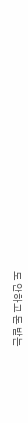도 안하고 돈 받는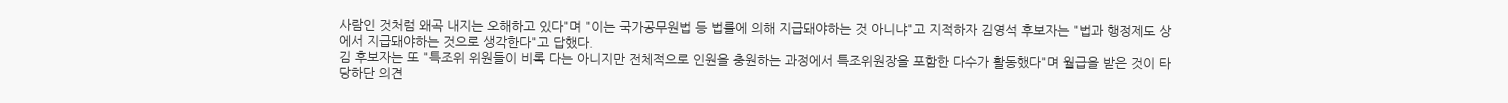사람인 것처럼 왜곡 내지는 오해하고 있다"며 "이는 국가공무원법 등 법률에 의해 지급돼야하는 것 아니냐"고 지적하자 김영석 후보자는 "법과 행정제도 상에서 지급돼야하는 것으로 생각한다"고 답했다.
김 후보자는 또 "특조위 위원들이 비록 다는 아니지만 전체적으로 인원을 충원하는 과정에서 특조위원장을 포함한 다수가 활동했다"며 월급을 받은 것이 타당하단 의견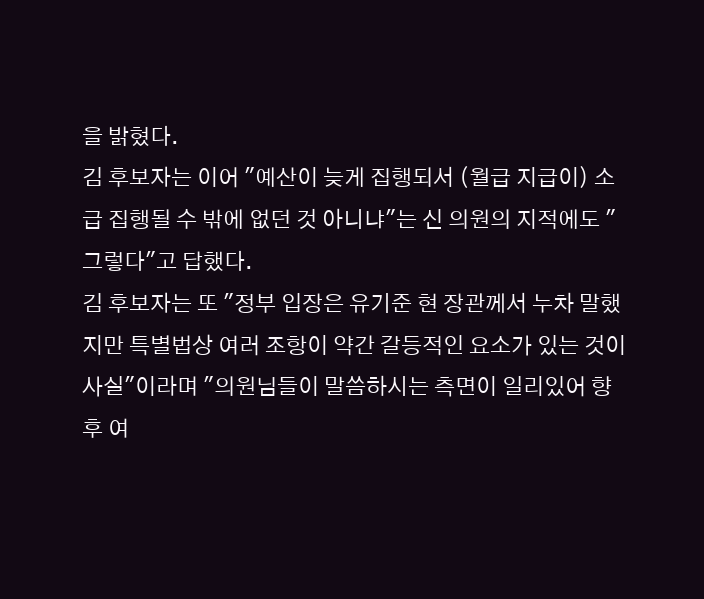을 밝혔다.
김 후보자는 이어 "예산이 늦게 집행되서 (월급 지급이) 소급 집행될 수 밖에 없던 것 아니냐"는 신 의원의 지적에도 "그렇다"고 답했다.
김 후보자는 또 "정부 입장은 유기준 현 장관께서 누차 말했지만 특별법상 여러 조항이 약간 갈등적인 요소가 있는 것이 사실"이라며 "의원님들이 말씀하시는 측면이 일리있어 향후 여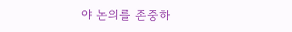야 논의를 존중하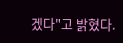겠다"고 밝혔다.